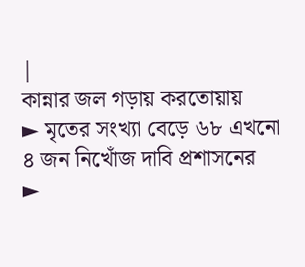|
কান্নার জল গড়ায় করতোয়ায়
► মৃতের সংখ্যা বেড়ে ৬৮ এখনো ৪ জন নিখোঁজ দাবি প্রশাসনের
►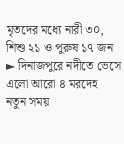মৃতদের মধ্যে নারী ৩০, শিশু ২১ ও পুরুষ ১৭ জন
► দিনাজপুরে নদীতে ভেসে এলো আরো ৪ মরদেহ
নতুন সময়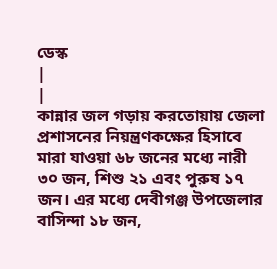ডেস্ক
|
|
কান্নার জল গড়ায় করতোয়ায় জেলা প্রশাসনের নিয়ন্ত্রণকক্ষের হিসাবে মারা যাওয়া ৬৮ জনের মধ্যে নারী ৩০ জন, শিশু ২১ এবং পুরুষ ১৭ জন। এর মধ্যে দেবীগঞ্জ উপজেলার বাসিন্দা ১৮ জন,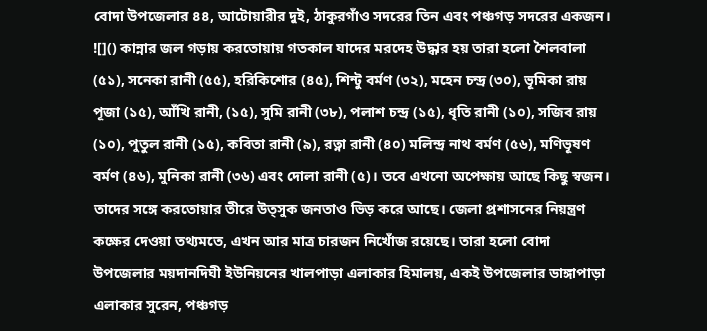বোদা উপজেলার ৪৪, আটোয়ারীর দুই, ঠাকুরগাঁও সদরের তিন এবং পঞ্চগড় সদরের একজন। ![]() কান্নার জল গড়ায় করতোয়ায় গতকাল যাদের মরদেহ উদ্ধার হয় তারা হলো শৈলবালা (৫১), সনেকা রানী (৫৫), হরিকিশোর (৪৫), শিন্টু বর্মণ (৩২), মহেন চন্দ্র (৩০), ভূমিকা রায় পূজা (১৫), আঁখি রানী, (১৫), সুমি রানী (৩৮), পলাশ চন্দ্র (১৫), ধৃতি রানী (১০), সজিব রায় (১০), পুতুল রানী (১৫), কবিতা রানী (৯), রত্না রানী (৪০) মলিন্দ্র নাথ বর্মণ (৫৬), মণিভূষণ বর্মণ (৪৬), মুনিকা রানী (৩৬) এবং দোলা রানী (৫)। তবে এখনো অপেক্ষায় আছে কিছু স্বজন। তাদের সঙ্গে করতোয়ার তীরে উত্সুক জনতাও ভিড় করে আছে। জেলা প্রশাসনের নিয়ন্ত্রণ কক্ষের দেওয়া তথ্যমতে, এখন আর মাত্র চারজন নিখোঁজ রয়েছে। তারা হলো বোদা উপজেলার ময়দানদিঘী ইউনিয়নের খালপাড়া এলাকার হিমালয়, একই উপজেলার ডাঙ্গাপাড়া এলাকার সুরেন, পঞ্চগড়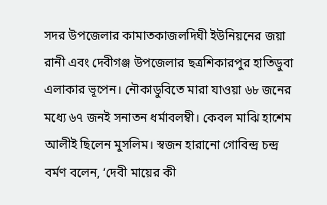সদর উপজেলার কামাতকাজলদিঘী ইউনিয়নের জয়া রানী এবং দেবীগঞ্জ উপজেলার ছত্রশিকারপুর হাতিডুবা এলাকার ভূপেন। নৌকাডুবিতে মারা যাওয়া ৬৮ জনের মধ্যে ৬৭ জনই সনাতন ধর্মাবলম্বী। কেবল মাঝি হাশেম আলীই ছিলেন মুসলিম। স্বজন হারানো গোবিন্দ্র চন্দ্র বর্মণ বলেন, ‘দেবী মায়ের কী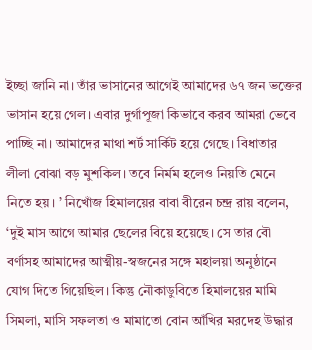ইচ্ছা জানি না। তাঁর ভাসানের আগেই আমাদের ৬৭ জন ভক্তের ভাসান হয়ে গেল। এবার দুর্গাপূজা কিভাবে করব আমরা ভেবে পাচ্ছি না। আমাদের মাথা শর্ট সার্কিট হয়ে গেছে। বিধাতার লীলা বোঝা বড় মুশকিল। তবে নির্মম হলেও নিয়তি মেনে নিতে হয়। ’ নিখোঁজ হিমালয়ের বাবা বীরেন চন্দ্র রায় বলেন, ‘দুই মাস আগে আমার ছেলের বিয়ে হয়েছে। সে তার বৌ বর্ণাসহ আমাদের আত্মীয়-স্বজনের সঙ্গে মহালয়া অনুষ্ঠানে যোগ দিতে গিয়েছিল। কিন্তু নৌকাডুবিতে হিমালয়ের মামি সিমলা, মাসি সফলতা ও মামাতো বোন আঁখির মরদেহ উদ্ধার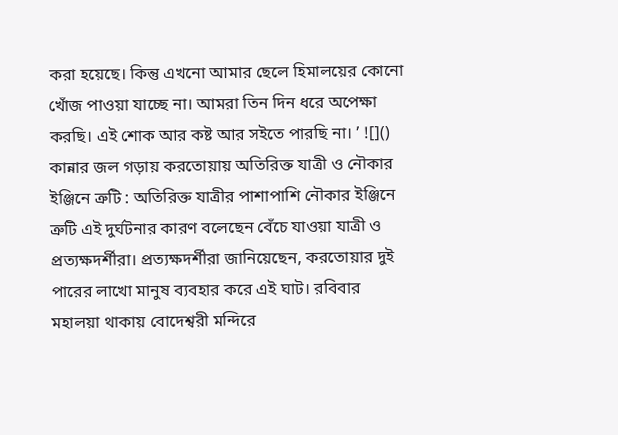করা হয়েছে। কিন্তু এখনো আমার ছেলে হিমালয়ের কোনো খোঁজ পাওয়া যাচ্ছে না। আমরা তিন দিন ধরে অপেক্ষা করছি। এই শোক আর কষ্ট আর সইতে পারছি না। ’ ![]() কান্নার জল গড়ায় করতোয়ায় অতিরিক্ত যাত্রী ও নৌকার ইঞ্জিনে ত্রুটি : অতিরিক্ত যাত্রীর পাশাপাশি নৌকার ইঞ্জিনে ত্রুটি এই দুর্ঘটনার কারণ বলেছেন বেঁচে যাওয়া যাত্রী ও প্রত্যক্ষদর্শীরা। প্রত্যক্ষদর্শীরা জানিয়েছেন, করতোয়ার দুই পারের লাখো মানুষ ব্যবহার করে এই ঘাট। রবিবার মহালয়া থাকায় বোদেশ্বরী মন্দিরে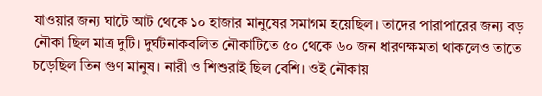যাওয়ার জন্য ঘাটে আট থেকে ১০ হাজার মানুষের সমাগম হয়েছিল। তাদের পারাপারের জন্য বড় নৌকা ছিল মাত্র দুটি। দুর্ঘটনাকবলিত নৌকাটিতে ৫০ থেকে ৬০ জন ধারণক্ষমতা থাকলেও তাতে চড়েছিল তিন গুণ মানুষ। নারী ও শিশুরাই ছিল বেশি। ওই নৌকায়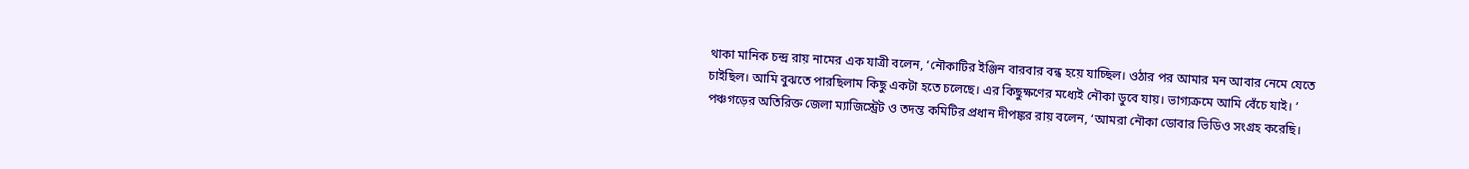থাকা মানিক চন্দ্র রায় নামের এক যাত্রী বলেন, ‘নৌকাটির ইঞ্জিন বারবার বন্ধ হয়ে যাচ্ছিল। ওঠার পর আমার মন আবার নেমে যেতে চাইছিল। আমি বুঝতে পারছিলাম কিছু একটা হতে চলেছে। এর কিছুক্ষণের মধ্যেই নৌকা ডুবে যায়। ভাগ্যক্রমে আমি বেঁচে যাই। ’ পঞ্চগড়ের অতিরিক্ত জেলা ম্যাজিস্ট্রেট ও তদন্ত কমিটির প্রধান দীপঙ্কর রায় বলেন, ‘আমরা নৌকা ডোবার ভিডিও সংগ্রহ করেছি।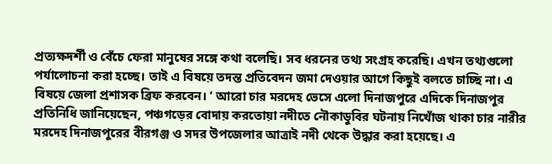প্রত্যক্ষদর্শী ও বেঁচে ফেরা মানুষের সঙ্গে কথা বলেছি। সব ধরনের তথ্য সংগ্রহ করেছি। এখন তথ্যগুলো পর্যালোচনা করা হচ্ছে। তাই এ বিষয়ে তদন্ত প্রতিবেদন জমা দেওয়ার আগে কিছুই বলতে চাচ্ছি না। এ বিষয়ে জেলা প্রশাসক ব্রিফ করবেন। ’ আরো চার মরদেহ ভেসে এলো দিনাজপুরে এদিকে দিনাজপুর প্রতিনিধি জানিয়েছেন, পঞ্চগড়ের বোদায় করতোয়া নদীতে নৌকাডুবির ঘটনায় নিখোঁজ থাকা চার নারীর মরদেহ দিনাজপুরের বীরগঞ্জ ও সদর উপজেলার আত্রাই নদী থেকে উদ্ধার করা হয়েছে। এ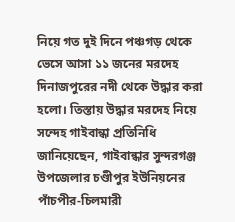নিয়ে গত দুই দিনে পঞ্চগড় থেকে ভেসে আসা ১১ জনের মরদেহ দিনাজপুরের নদী থেকে উদ্ধার করা হলো। তিস্তায় উদ্ধার মরদেহ নিয়ে সন্দেহ গাইবান্ধা প্রতিনিধি জানিয়েছেন, গাইবান্ধার সুন্দরগঞ্জ উপজেলার চণ্ডীপুর ইউনিয়নের পাঁচপীর-চিলমারী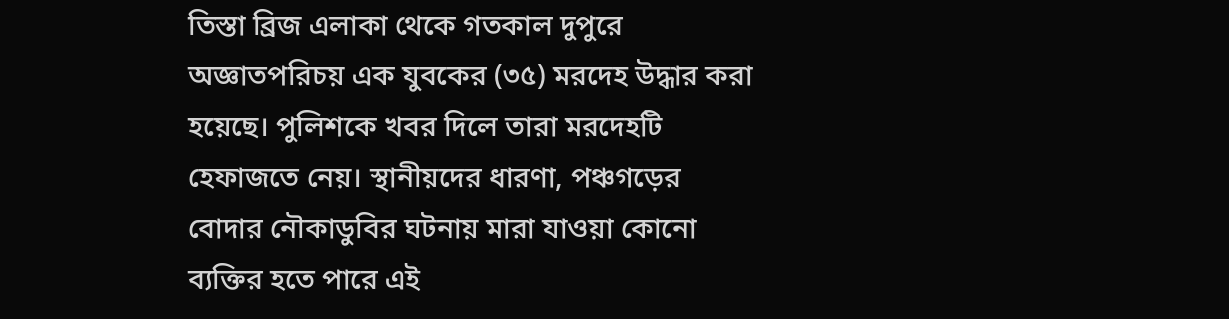তিস্তা ব্রিজ এলাকা থেকে গতকাল দুপুরে অজ্ঞাতপরিচয় এক যুবকের (৩৫) মরদেহ উদ্ধার করা হয়েছে। পুলিশকে খবর দিলে তারা মরদেহটি হেফাজতে নেয়। স্থানীয়দের ধারণা, পঞ্চগড়ের বোদার নৌকাডুবির ঘটনায় মারা যাওয়া কোনো ব্যক্তির হতে পারে এই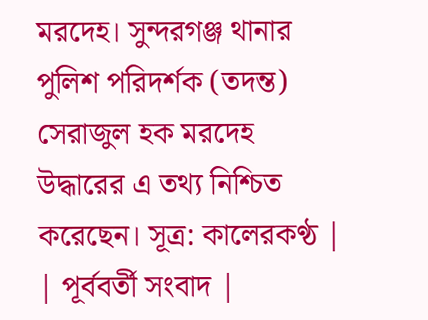মরদেহ। সুন্দরগঞ্জ থানার পুলিশ পরিদর্শক (তদন্ত) সেরাজুল হক মরদেহ উদ্ধারের এ তথ্য নিশ্চিত করেছেন। সূত্র: কালেরকণ্ঠ |
| পূর্ববর্তী সংবাদ |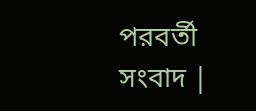পরবর্তী সংবাদ |